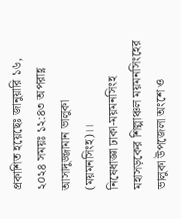প্রকাশিত হয়েছেঃ জানুয়ারি ১৬, ২০২৪ সময়ঃ ১২:৪৩ অপরাহ্ণ
আসাদুজ্জামান ভালুকা (ময়মনসিংহ)।।
নিষেধাজ্ঞা ঢাকা-ময়মনসিংহ মহাসড়কের শিল্পাঞ্চল ময়মনসিংহের ভালুকা উপজেলা অংশে ও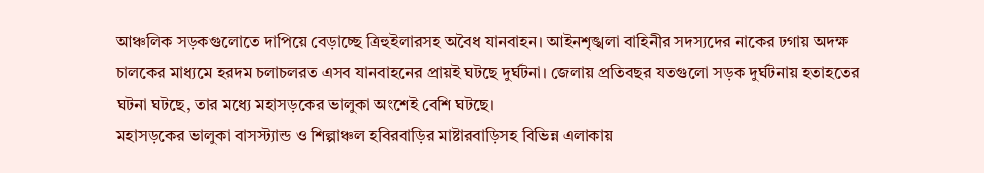আঞ্চলিক সড়কগুলোতে দাপিয়ে বেড়াচ্ছে ত্রিহুইলারসহ অবৈধ যানবাহন। আইনশৃঙ্খলা বাহিনীর সদস্যদের নাকের ঢগায় অদক্ষ চালকের মাধ্যমে হরদম চলাচলরত এসব যানবাহনের প্রায়ই ঘটছে দুর্ঘটনা। জেলায় প্রতিবছর যতগুলো সড়ক দুর্ঘটনায় হতাহতের ঘটনা ঘটছে, তার মধ্যে মহাসড়কের ভালুকা অংশেই বেশি ঘটছে।
মহাসড়কের ভালুকা বাসস্ট্যান্ড ও শিল্পাঞ্চল হবিরবাড়ির মাষ্টারবাড়িসহ বিভিন্ন এলাকায়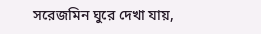সরেজমিন ঘুরে দেখা যায়,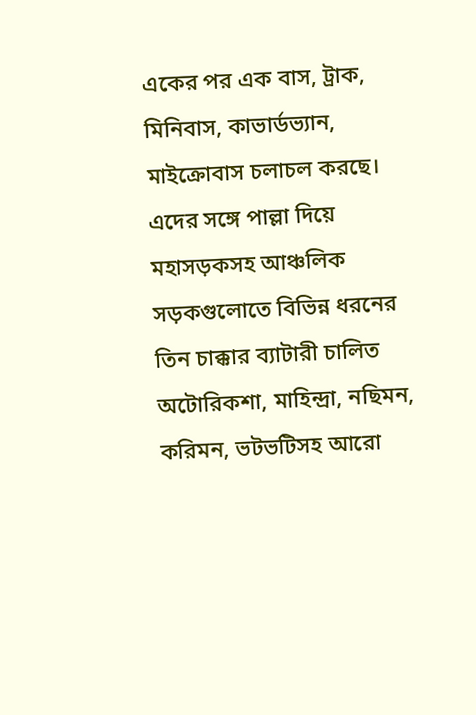একের পর এক বাস, ট্রাক, মিনিবাস, কাভার্ডভ্যান, মাইক্রোবাস চলাচল করছে। এদের সঙ্গে পাল্লা দিয়ে মহাসড়কসহ আঞ্চলিক সড়কগুলোতে বিভিন্ন ধরনের তিন চাক্কার ব্যাটারী চালিত অটোরিকশা, মাহিন্দ্রা, নছিমন, করিমন, ভটভটিসহ আরো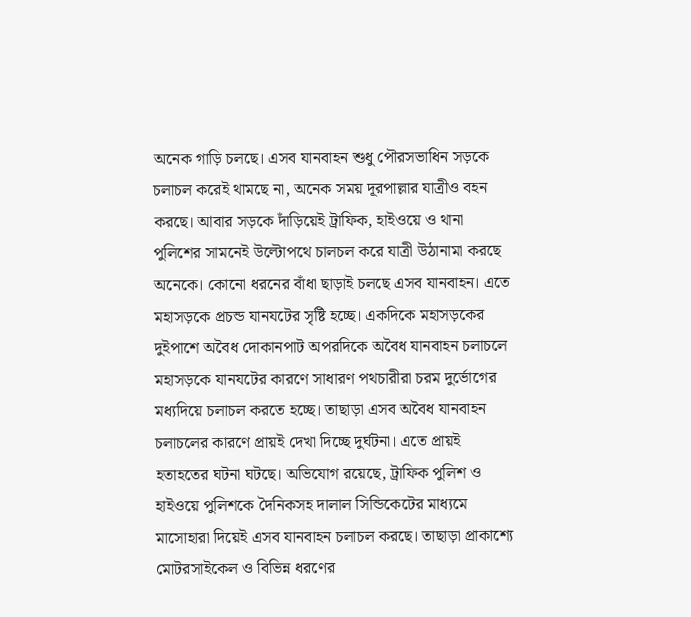অনেক গাড়ি চলছে। এসব যানবাহন শুধু পৌরসভাধিন সড়কে চলাচল করেই থামছে না, অনেক সময় দূরপাল্লার যাত্রীও বহন করছে। আবার সড়কে দাঁড়িয়েই ট্রাফিক, হাইওয়ে ও থানা পুলিশের সামনেই উল্টোপথে চালচল করে যাত্রী উঠানামা করছে অনেকে। কোনো ধরনের বাঁধা ছাড়াই চলছে এসব যানবাহন। এতে মহাসড়কে প্রচন্ড যানযটের সৃষ্টি হচ্ছে। একদিকে মহাসড়কের দুইপাশে অবৈধ দোকানপাট অপরদিকে অবৈধ যানবাহন চলাচলে মহাসড়কে যানযটের কারণে সাধারণ পথচারীরা চরম দুর্ভোগের মধ্যদিয়ে চলাচল করতে হচ্ছে। তাছাড়া এসব অবৈধ যানবাহন চলাচলের কারণে প্রায়ই দেখা দিচ্ছে দুর্ঘটনা। এতে প্রায়ই হতাহতের ঘটনা ঘটছে। অভিযোগ রয়েছে, ট্রাফিক পুলিশ ও হাইওয়ে পুলিশকে দৈনিকসহ দালাল সিন্ডিকেটের মাধ্যমে মাসোহারা দিয়েই এসব যানবাহন চলাচল করছে। তাছাড়া প্রাকাশ্যে মোটরসাইকেল ও বিভিন্ন ধরণের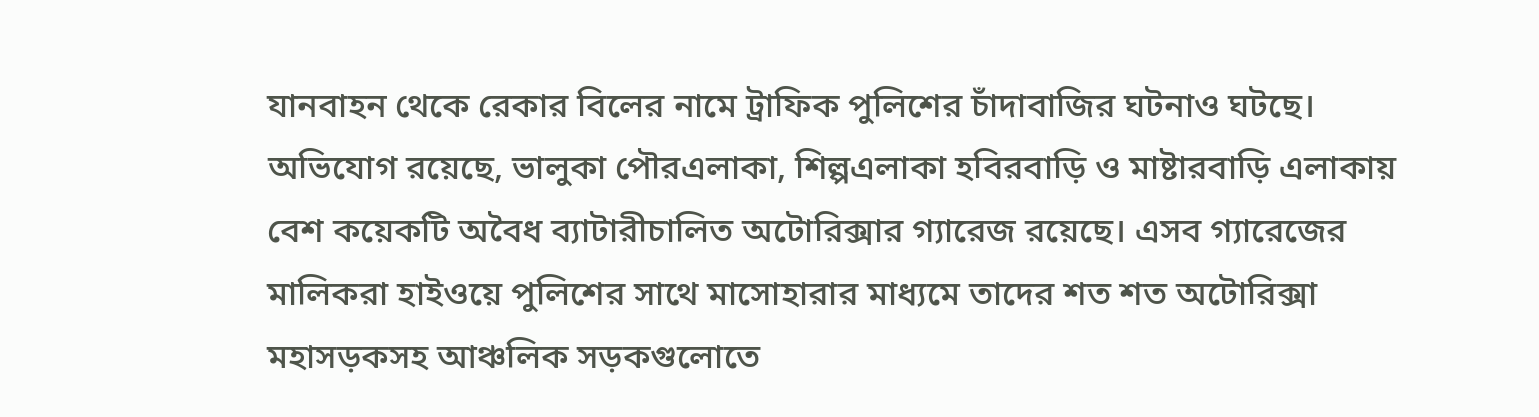যানবাহন থেকে রেকার বিলের নামে ট্রাফিক পুলিশের চাঁদাবাজির ঘটনাও ঘটছে।
অভিযোগ রয়েছে, ভালুকা পৌরএলাকা, শিল্পএলাকা হবিরবাড়ি ও মাষ্টারবাড়ি এলাকায় বেশ কয়েকটি অবৈধ ব্যাটারীচালিত অটোরিক্সার গ্যারেজ রয়েছে। এসব গ্যারেজের মালিকরা হাইওয়ে পুলিশের সাথে মাসোহারার মাধ্যমে তাদের শত শত অটোরিক্সা মহাসড়কসহ আঞ্চলিক সড়কগুলোতে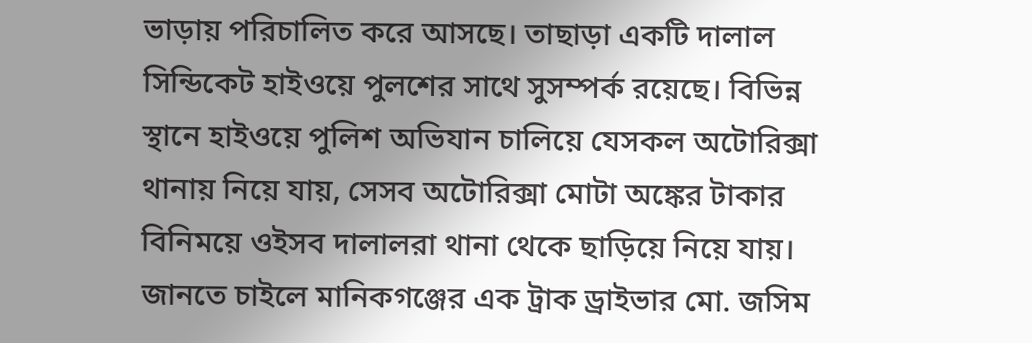ভাড়ায় পরিচালিত করে আসছে। তাছাড়া একটি দালাল সিন্ডিকেট হাইওয়ে পুলশের সাথে সুসম্পর্ক রয়েছে। বিভিন্ন স্থানে হাইওয়ে পুলিশ অভিযান চালিয়ে যেসকল অটোরিক্সা থানায় নিয়ে যায়, সেসব অটোরিক্সা মোটা অঙ্কের টাকার বিনিময়ে ওইসব দালালরা থানা থেকে ছাড়িয়ে নিয়ে যায়।
জানতে চাইলে মানিকগঞ্জের এক ট্রাক ড্রাইভার মো. জসিম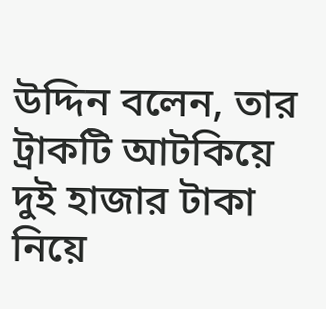উদ্দিন বলেন, তার ট্রাকটি আটকিয়ে দুই হাজার টাকা নিয়ে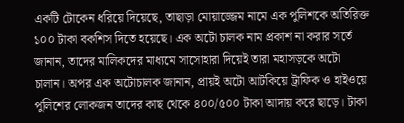একটি টোকেন ধরিয়ে দিয়েছে, তাছাড়া মোয়াজ্জেম নামে এক পুলিশকে অতিরিক্ত ১০০ টাকা বকশিস দিতে হয়েছে। এক অটো চালক নাম প্রকাশ না করার সর্তে জানান, তাদের মালিকদের মাধ্যমে সাসোহারা দিয়েই তারা মহাসড়কে অটো চালান। অপর এক অটোচালক জানান, প্রায়ই অটো আটকিয়ে ট্রাফিক ও হাইওয়ে পুলিশের লোকজন তাদের কাছ থেকে ৪০০/৫০০ টাকা আদায় করে ছাড়ে। টাকা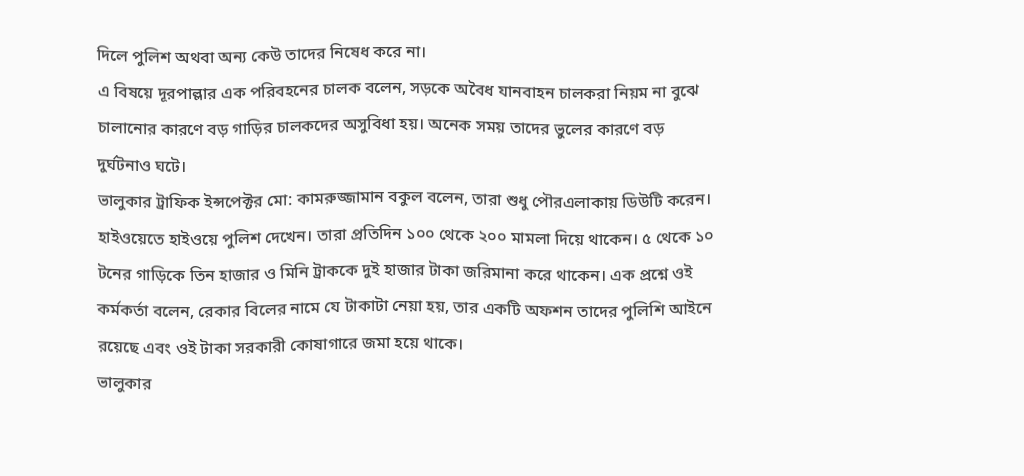দিলে পুলিশ অথবা অন্য কেউ তাদের নিষেধ করে না।
এ বিষয়ে দূরপাল্লার এক পরিবহনের চালক বলেন, সড়কে অবৈধ যানবাহন চালকরা নিয়ম না বুঝে চালানোর কারণে বড় গাড়ির চালকদের অসুবিধা হয়। অনেক সময় তাদের ভুলের কারণে বড় দুর্ঘটনাও ঘটে।
ভালুকার ট্রাফিক ইন্সপেক্টর মো: কামরুজ্জামান বকুল বলেন, তারা শুধু পৌরএলাকায় ডিউটি করেন। হাইওয়েতে হাইওয়ে পুলিশ দেখেন। তারা প্রতিদিন ১০০ থেকে ২০০ মামলা দিয়ে থাকেন। ৫ থেকে ১০ টনের গাড়িকে তিন হাজার ও মিনি ট্রাককে দুই হাজার টাকা জরিমানা করে থাকেন। এক প্রশ্নে ওই কর্মকর্তা বলেন, রেকার বিলের নামে যে টাকাটা নেয়া হয়, তার একটি অফশন তাদের পুলিশি আইনে রয়েছে এবং ওই টাকা সরকারী কোষাগারে জমা হয়ে থাকে।
ভালুকার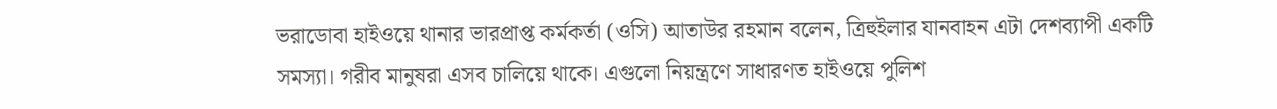ভরাডোবা হাইওয়ে থানার ভারপ্রাপ্ত কর্মকর্তা (ওসি) আতাউর রহমান বলেন, ত্রিহুইলার যানবাহন এটা দেশব্যাপী একটি সমস্যা। গরীব মানুষরা এসব চালিয়ে থাকে। এগুলো নিয়ন্ত্রণে সাধারণত হাইওয়ে পুলিশ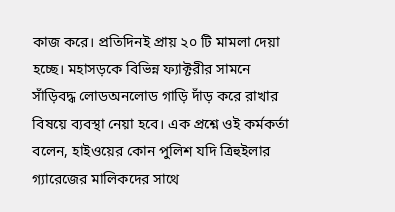কাজ করে। প্রতিদিনই প্রায় ২০ টি মামলা দেয়া হচ্ছে। মহাসড়কে বিভিন্ন ফ্যাক্টরীর সামনে সাঁড়িবদ্ধ লোডঅনলোড গাড়ি দাঁড় করে রাখার বিষয়ে ব্যবস্থা নেয়া হবে। এক প্রশ্নে ওই কর্মকর্তা বলেন, হাইওয়ের কোন পুলিশ যদি ত্রিহুইলার গ্যারেজের মালিকদের সাথে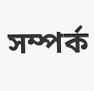সম্পর্ক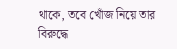থাকে, তবে খোঁজ নিয়ে তার বিরুদ্ধে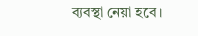ব্যবস্থা নেয়া হবে।